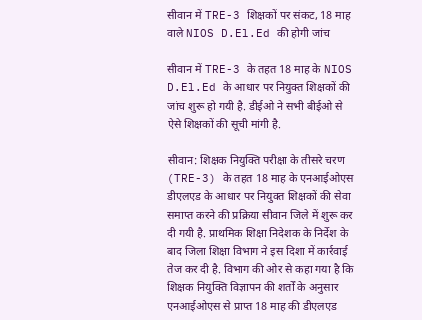सीवान में TRE-3 शिक्षकों पर संकट, 18 माह वाले NIOS D.El.Ed की होगी जांच

सीवान में TRE-3 के तहत 18 माह के NIOS D.El.Ed के आधार पर नियुक्त शिक्षकों की जांच शुरू हो गयी है. डीईओ ने सभी बीईओ से ऐसे शिक्षकों की सूची मांगी है.

सीवान: शिक्षक नियुक्ति परीक्षा के तीसरे चरण (TRE-3) के तहत 18 माह के एनआईओएस डीएलएड के आधार पर नियुक्त शिक्षकों की सेवा समाप्त करने की प्रक्रिया सीवान जिले में शुरू कर दी गयी है. प्राथमिक शिक्षा निदेशक के निर्देश के बाद जिला शिक्षा विभाग ने इस दिशा में कार्रवाई तेज कर दी है. विभाग की ओर से कहा गया है कि शिक्षक नियुक्ति विज्ञापन की शर्तों के अनुसार एनआईओएस से प्राप्त 18 माह की डीएलएड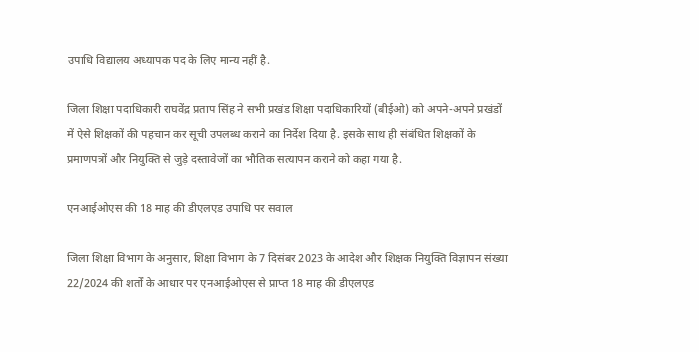उपाधि विद्यालय अध्यापक पद के लिए मान्य नहीं है.

जिला शिक्षा पदाधिकारी राघवेंद्र प्रताप सिंह ने सभी प्रखंड शिक्षा पदाधिकारियों (बीईओ) को अपने-अपने प्रखंडों में ऐसे शिक्षकों की पहचान कर सूची उपलब्ध कराने का निर्देश दिया है. इसके साथ ही संबंधित शिक्षकों के प्रमाणपत्रों और नियुक्ति से जुड़े दस्तावेजों का भौतिक सत्यापन कराने को कहा गया है.

एनआईओएस की 18 माह की डीएलएड उपाधि पर सवाल

जिला शिक्षा विभाग के अनुसार, शिक्षा विभाग के 7 दिसंबर 2023 के आदेश और शिक्षक नियुक्ति विज्ञापन संख्या 22/2024 की शर्तों के आधार पर एनआईओएस से प्राप्त 18 माह की डीएलएड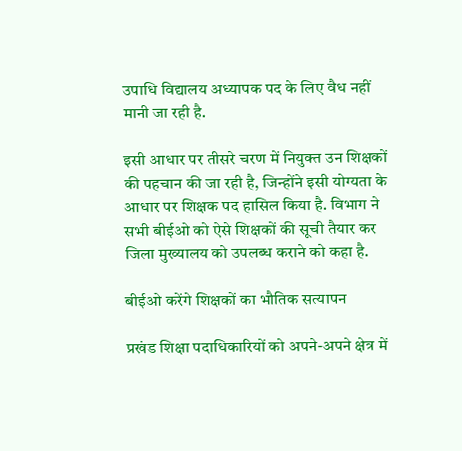उपाधि विद्यालय अध्यापक पद के लिए वैध नहीं मानी जा रही है.

इसी आधार पर तीसरे चरण में नियुक्त उन शिक्षकों की पहचान की जा रही है, जिन्होंने इसी योग्यता के आधार पर शिक्षक पद हासिल किया है. विभाग ने सभी बीईओ को ऐसे शिक्षकों की सूची तैयार कर जिला मुख्यालय को उपलब्ध कराने को कहा है.

बीईओ करेंगे शिक्षकों का भौतिक सत्यापन

प्रखंड शिक्षा पदाधिकारियों को अपने-अपने क्षेत्र में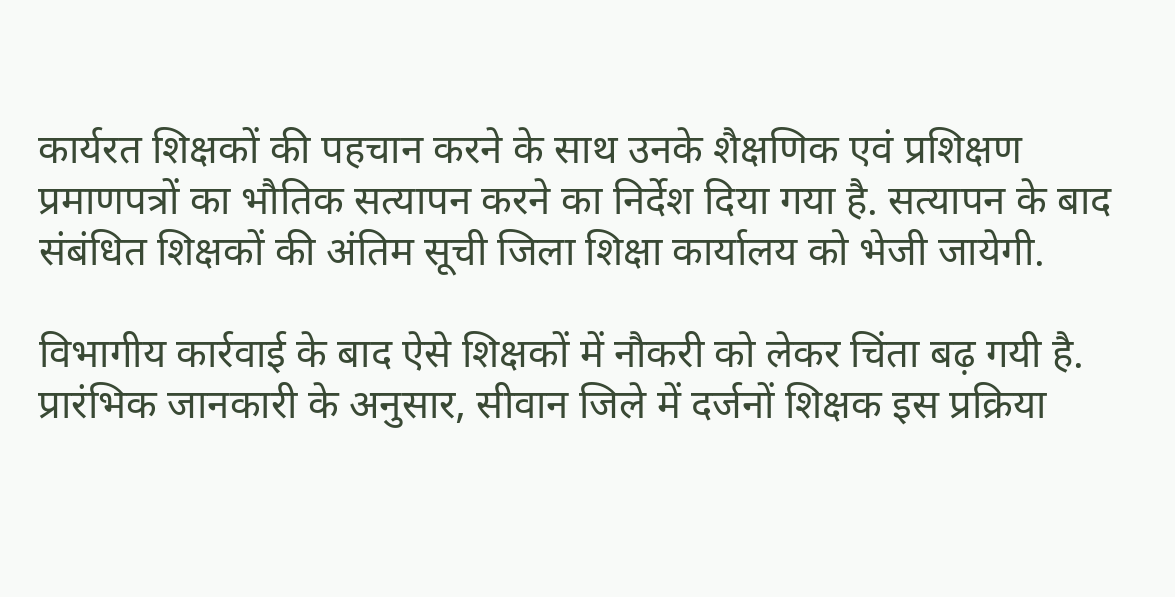कार्यरत शिक्षकों की पहचान करने के साथ उनके शैक्षणिक एवं प्रशिक्षण प्रमाणपत्रों का भौतिक सत्यापन करने का निर्देश दिया गया है. सत्यापन के बाद संबंधित शिक्षकों की अंतिम सूची जिला शिक्षा कार्यालय को भेजी जायेगी.

विभागीय कार्रवाई के बाद ऐसे शिक्षकों में नौकरी को लेकर चिंता बढ़ गयी है. प्रारंभिक जानकारी के अनुसार, सीवान जिले में दर्जनों शिक्षक इस प्रक्रिया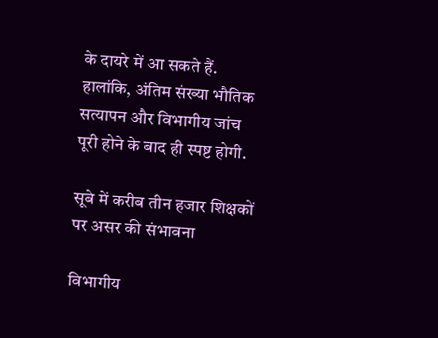के दायरे में आ सकते हैं. हालांकि, अंतिम संख्या भौतिक सत्यापन और विभागीय जांच पूरी होने के बाद ही स्पष्ट होगी.

सूबे में करीब तीन हजार शिक्षकों पर असर की संभावना

विभागीय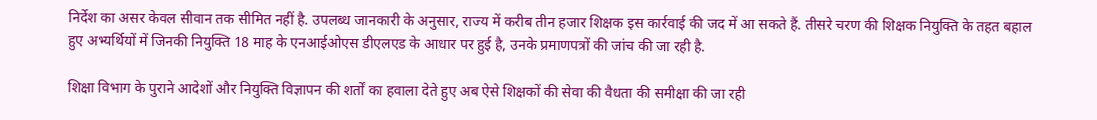निर्देश का असर केवल सीवान तक सीमित नहीं है. उपलब्ध जानकारी के अनुसार, राज्य में करीब तीन हजार शिक्षक इस कार्रवाई की जद में आ सकते हैं. तीसरे चरण की शिक्षक नियुक्ति के तहत बहाल हुए अभ्यर्थियों में जिनकी नियुक्ति 18 माह के एनआईओएस डीएलएड के आधार पर हुई है, उनके प्रमाणपत्रों की जांच की जा रही है.

शिक्षा विभाग के पुराने आदेशों और नियुक्ति विज्ञापन की शर्तों का हवाला देते हुए अब ऐसे शिक्षकों की सेवा की वैधता की समीक्षा की जा रही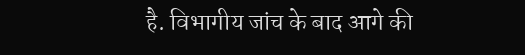है. विभागीय जांच के बाद आगे की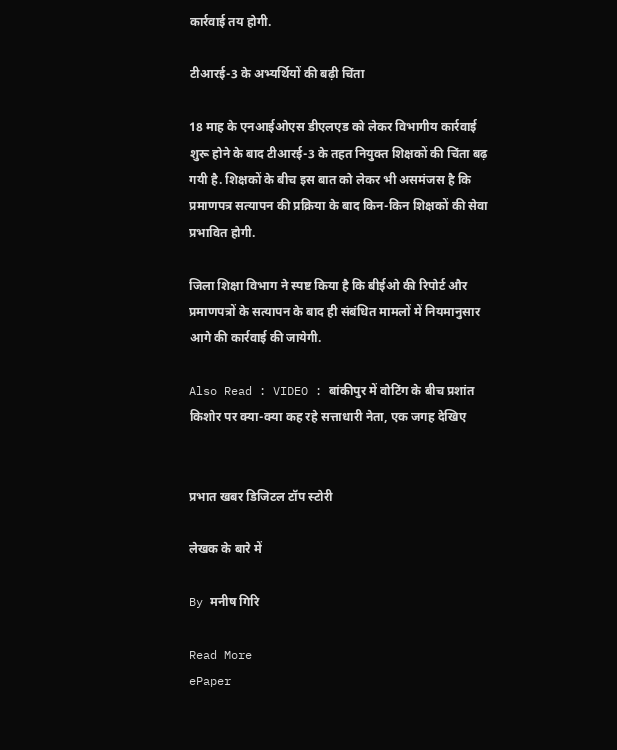कार्रवाई तय होगी.

टीआरई-3 के अभ्यर्थियों की बढ़ी चिंता

18 माह के एनआईओएस डीएलएड को लेकर विभागीय कार्रवाई शुरू होने के बाद टीआरई-3 के तहत नियुक्त शिक्षकों की चिंता बढ़ गयी है. शिक्षकों के बीच इस बात को लेकर भी असमंजस है कि प्रमाणपत्र सत्यापन की प्रक्रिया के बाद किन-किन शिक्षकों की सेवा प्रभावित होगी.

जिला शिक्षा विभाग ने स्पष्ट किया है कि बीईओ की रिपोर्ट और प्रमाणपत्रों के सत्यापन के बाद ही संबंधित मामलों में नियमानुसार आगे की कार्रवाई की जायेगी.

Also Read : VIDEO : बांकीपुर में वोटिंग के बीच प्रशांत किशोर पर क्या-क्या कह रहे सत्ताधारी नेता, एक जगह देखिए


प्रभात खबर डिजिटल टॉप स्टोरी

लेखक के बारे में

By मनीष गिरि

Read More
ePaper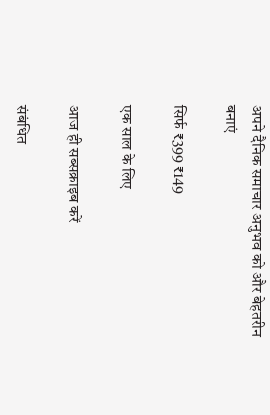अपने दैनिक समाचार अनुभव को और बेहतरीन बनाएं

सिर्फ ₹399 ₹149

एक साल के लिए

आज ही सब्सक्राइब करें

संबंधित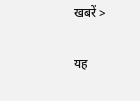खबरें >

यह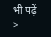भी पढ़ें >